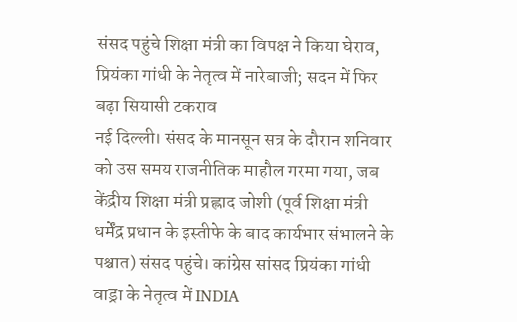संसद पहुंचे शिक्षा मंत्री का विपक्ष ने किया घेराव, प्रियंका गांधी के नेतृत्व में नारेबाजी; सदन में फिर बढ़ा सियासी टकराव
नई दिल्ली। संसद के मानसून सत्र के दौरान शनिवार को उस समय राजनीतिक माहौल गरमा गया, जब केंद्रीय शिक्षा मंत्री प्रह्लाद जोशी (पूर्व शिक्षा मंत्री धर्मेंद्र प्रधान के इस्तीफे के बाद कार्यभार संभालने के पश्चात) संसद पहुंचे। कांग्रेस सांसद प्रियंका गांधी वाड्रा के नेतृत्व में INDIA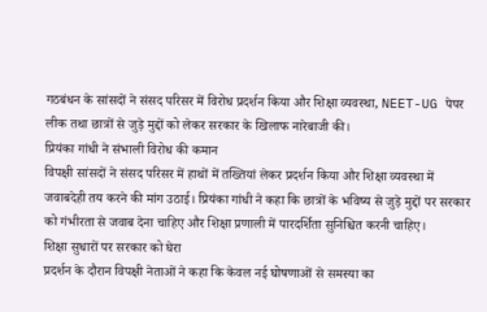गठबंधन के सांसदों ने संसद परिसर में विरोध प्रदर्शन किया और शिक्षा व्यवस्था, NEET-UG पेपर लीक तथा छात्रों से जुड़े मुद्दों को लेकर सरकार के खिलाफ नारेबाजी की।
प्रियंका गांधी ने संभाली विरोध की कमान
विपक्षी सांसदों ने संसद परिसर में हाथों में तख्तियां लेकर प्रदर्शन किया और शिक्षा व्यवस्था में जवाबदेही तय करने की मांग उठाई। प्रियंका गांधी ने कहा कि छात्रों के भविष्य से जुड़े मुद्दों पर सरकार को गंभीरता से जवाब देना चाहिए और शिक्षा प्रणाली में पारदर्शिता सुनिश्चित करनी चाहिए।
शिक्षा सुधारों पर सरकार को घेरा
प्रदर्शन के दौरान विपक्षी नेताओं ने कहा कि केवल नई घोषणाओं से समस्या का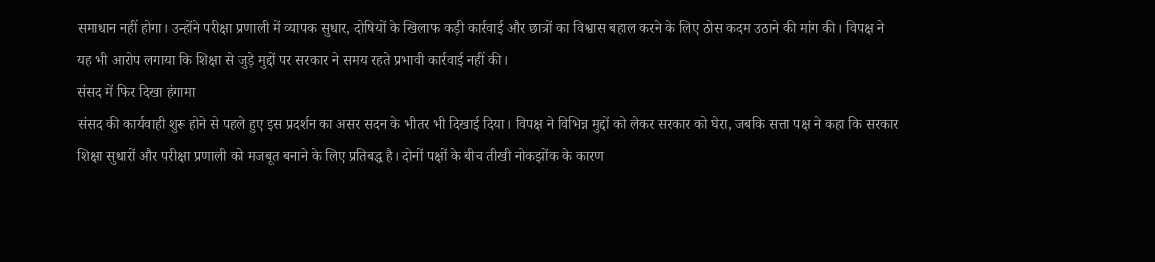समाधान नहीं होगा। उन्होंने परीक्षा प्रणाली में व्यापक सुधार, दोषियों के खिलाफ कड़ी कार्रवाई और छात्रों का विश्वास बहाल करने के लिए ठोस कदम उठाने की मांग की। विपक्ष ने यह भी आरोप लगाया कि शिक्षा से जुड़े मुद्दों पर सरकार ने समय रहते प्रभावी कार्रवाई नहीं की।
संसद में फिर दिखा हंगामा
संसद की कार्यवाही शुरू होने से पहले हुए इस प्रदर्शन का असर सदन के भीतर भी दिखाई दिया। विपक्ष ने विभिन्न मुद्दों को लेकर सरकार को घेरा, जबकि सत्ता पक्ष ने कहा कि सरकार शिक्षा सुधारों और परीक्षा प्रणाली को मजबूत बनाने के लिए प्रतिबद्ध है। दोनों पक्षों के बीच तीखी नोकझोंक के कारण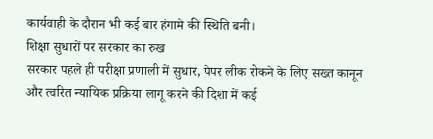कार्यवाही के दौरान भी कई बार हंगामे की स्थिति बनी।
शिक्षा सुधारों पर सरकार का रुख
सरकार पहले ही परीक्षा प्रणाली में सुधार, पेपर लीक रोकने के लिए सख्त कानून और त्वरित न्यायिक प्रक्रिया लागू करने की दिशा में कई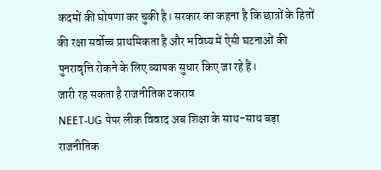कदमों की घोषणा कर चुकी है। सरकार का कहना है कि छात्रों के हितों की रक्षा सर्वोच्च प्राथमिकता है और भविष्य में ऐसी घटनाओं की पुनरावृत्ति रोकने के लिए व्यापक सुधार किए जा रहे हैं।
जारी रह सकता है राजनीतिक टकराव
NEET-UG पेपर लीक विवाद अब शिक्षा के साथ-साथ बड़ा राजनीतिक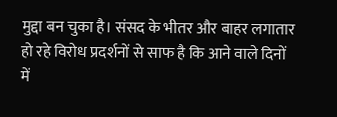मुद्दा बन चुका है। संसद के भीतर और बाहर लगातार हो रहे विरोध प्रदर्शनों से साफ है कि आने वाले दिनों में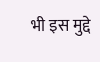भी इस मुद्दे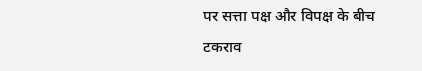पर सत्ता पक्ष और विपक्ष के बीच टकराव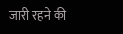जारी रहने की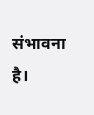संभावना है।